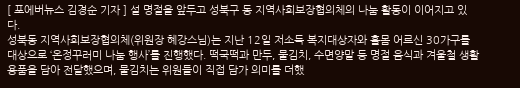[ 포에버뉴스 김경순 기자 ] 설 명절을 앞두고 성북구 동 지역사회보장협의체의 나눔 활동이 이어지고 있다.
성북동 지역사회보장협의체(위원장 혜강스님)는 지난 12일 저소득 복지대상자와 홀몸 어르신 30가구를 대상으로 ‘온정꾸러미 나눔 행사’를 진행했다. 떡국떡과 만두, 물김치, 수면양말 등 명절 음식과 겨울철 생활용품을 담아 전달했으며, 물김치는 위원들이 직접 담가 의미를 더했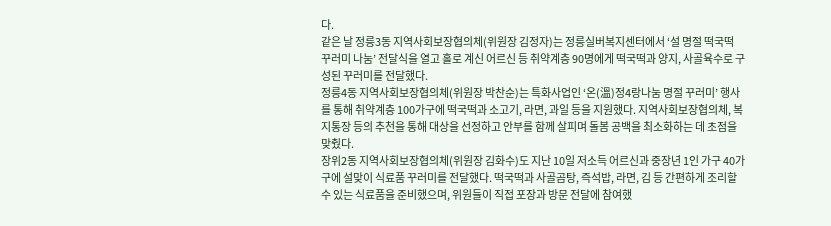다.
같은 날 정릉3동 지역사회보장협의체(위원장 김정자)는 정릉실버복지센터에서 ‘설 명절 떡국떡 꾸러미 나눔’ 전달식을 열고 홀로 계신 어르신 등 취약계층 90명에게 떡국떡과 양지, 사골육수로 구성된 꾸러미를 전달했다.
정릉4동 지역사회보장협의체(위원장 박찬순)는 특화사업인 ‘온(溫)정4랑나눔 명절 꾸러미’ 행사를 통해 취약계층 100가구에 떡국떡과 소고기, 라면, 과일 등을 지원했다. 지역사회보장협의체, 복지통장 등의 추천을 통해 대상을 선정하고 안부를 함께 살피며 돌봄 공백을 최소화하는 데 초점을 맞췄다.
장위2동 지역사회보장협의체(위원장 김화수)도 지난 10일 저소득 어르신과 중장년 1인 가구 40가구에 설맞이 식료품 꾸러미를 전달했다. 떡국떡과 사골곰탕, 즉석밥, 라면, 김 등 간편하게 조리할 수 있는 식료품을 준비했으며, 위원들이 직접 포장과 방문 전달에 참여했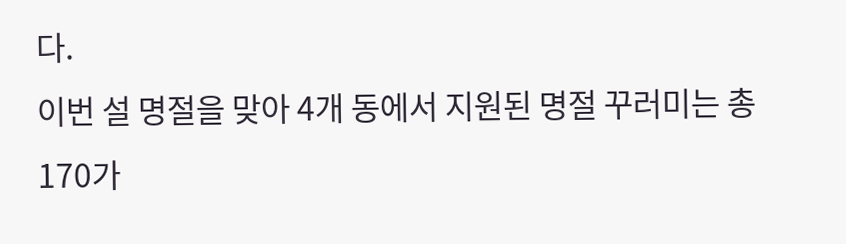다.
이번 설 명절을 맞아 4개 동에서 지원된 명절 꾸러미는 총 170가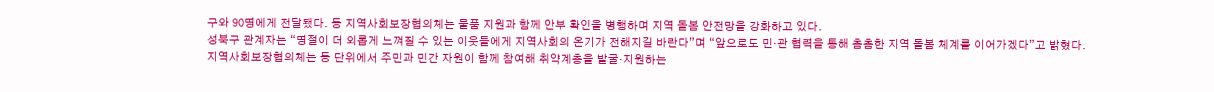구와 90명에게 전달됐다. 동 지역사회보장협의체는 물품 지원과 함께 안부 확인을 병행하며 지역 돌봄 안전망을 강화하고 있다.
성북구 관계자는 “명절이 더 외롭게 느껴질 수 있는 이웃들에게 지역사회의 온기가 전해지길 바란다”며 “앞으로도 민·관 협력을 통해 촘촘한 지역 돌봄 체계를 이어가겠다”고 밝혔다.
지역사회보장협의체는 동 단위에서 주민과 민간 자원이 함께 참여해 취약계층을 발굴·지원하는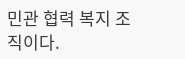민관 협력 복지 조직이다.